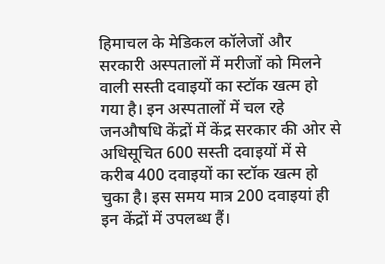हिमाचल के मेडिकल कॉलेजों और सरकारी अस्पतालों में मरीजों को मिलने वाली सस्ती दवाइयों का स्टॉक खत्म हो गया है। इन अस्पतालों में चल रहे जनऔषधि केंद्रों में केंद्र सरकार की ओर से अधिसूचित 600 सस्ती दवाइयों में से करीब 400 दवाइयों का स्टॉक खत्म हो चुका है। इस समय मात्र 200 दवाइयां ही इन केंद्रों में उपलब्ध हैं।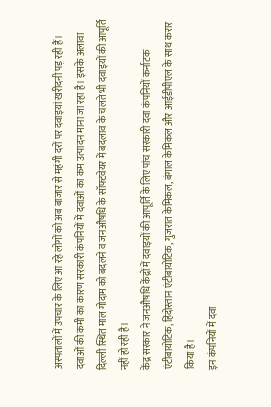अस्पतालों में उपचार के लिए आ रहे लोगों को अब बाजार से महंगी दरों पर दवाइयां खरीदनी पड़ रही हैं। दवाओं की कमी का कारण सरकारी कंपनियों में दवाओं का कम उत्पादन माना जा रहा है। इसके अलावा दिल्ली स्थित माल गोदाम को बदलने व जनऔषधि के सॉफ्टवेयर में बदलाव के चलते भी दवाइयों की आपूर्ति नहीं हो रही है।
केंद्र सरकार ने जनऔषधि केंद्रों में दवाइयों की आपूर्ति के लिए पांच सरकारी दवा कंपनियों कर्नाटक एंटीबायोटिक, हिंदोस्तान एंटीबायोटिक, गुजरात केमिकल, बंगाल केमिकल और आईडीपीएल के साथ करार किया है।
इन कंपनियों में दवा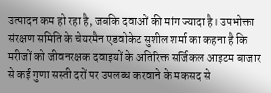उत्पादन कम हो रहा है, जबकि दवाओं की मांग ज्यादा है। उपभोक्ता संरक्षण समिति के चेयरमैन एडवोकेट सुशील शर्मा का कहना है कि मरीजों को जीवनरक्षक दवाइयों के अतिरिक्त सर्जिकल आइटम बाजार से कई गुणा सस्ती दरों पर उपलब्ध करवाने के मकसद से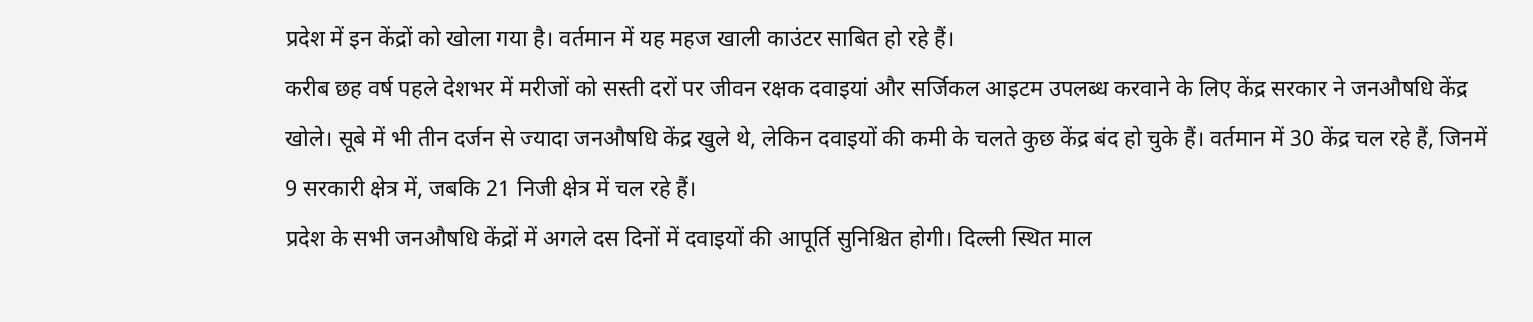प्रदेश में इन केंद्रों को खोला गया है। वर्तमान में यह महज खाली काउंटर साबित हो रहे हैं।
करीब छह वर्ष पहले देशभर में मरीजों को सस्ती दरों पर जीवन रक्षक दवाइयां और सर्जिकल आइटम उपलब्ध करवाने के लिए केंद्र सरकार ने जनऔषधि केंद्र खोले। सूबे में भी तीन दर्जन से ज्यादा जनऔषधि केंद्र खुले थे, लेकिन दवाइयों की कमी के चलते कुछ केंद्र बंद हो चुके हैं। वर्तमान में 30 केंद्र चल रहे हैं, जिनमें 9 सरकारी क्षेत्र में, जबकि 21 निजी क्षेत्र में चल रहे हैं।
प्रदेश के सभी जनऔषधि केंद्रों में अगले दस दिनों में दवाइयों की आपूर्ति सुनिश्चित होगी। दिल्ली स्थित माल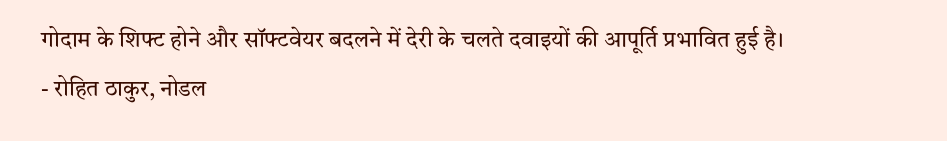गोदाम के शिफ्ट होने और सॉफ्टवेयर बदलने में देरी के चलते दवाइयों की आपूर्ति प्रभावित हुई है।
- रोहित ठाकुर, नोडल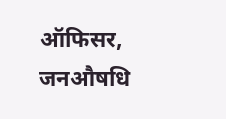ऑफिसर, जनऔषधि